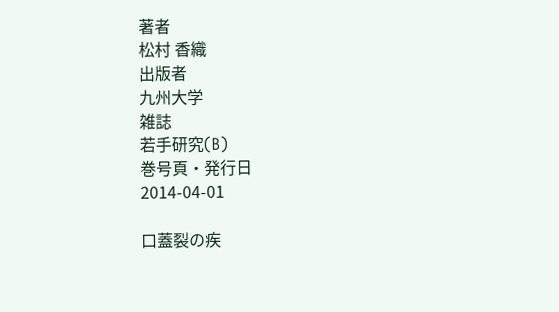著者
松村 香織
出版者
九州大学
雑誌
若手研究(B)
巻号頁・発行日
2014-04-01

口蓋裂の疾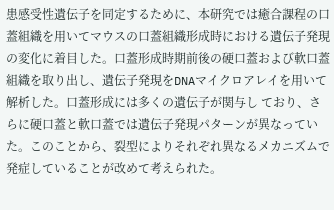患感受性遺伝子を同定するために、本研究では癒合課程の口蓋組織を用いてマウスの口蓋組織形成時における遺伝子発現の変化に着目した。口蓋形成時期前後の硬口蓋および軟口蓋組織を取り出し、遺伝子発現をDNAマイクロアレイを用いて解析した。口蓋形成には多くの遺伝子が関与し ており、さらに硬口蓋と軟口蓋では遺伝子発現パターンが異なっていた。このことから、裂型によりそれぞれ異なるメカニズムで発症していることが改めて考えられた。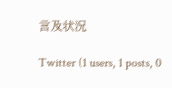言及状況

Twitter (1 users, 1 posts, 0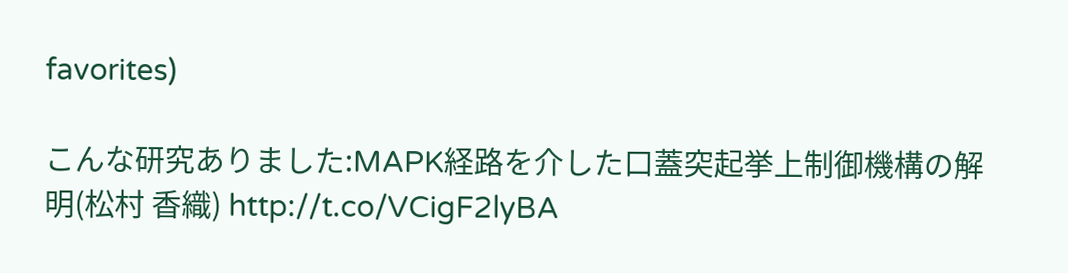favorites)

こんな研究ありました:MAPK経路を介した口蓋突起挙上制御機構の解明(松村 香織) http://t.co/VCigF2lyBA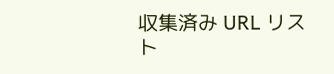収集済み URL リスト